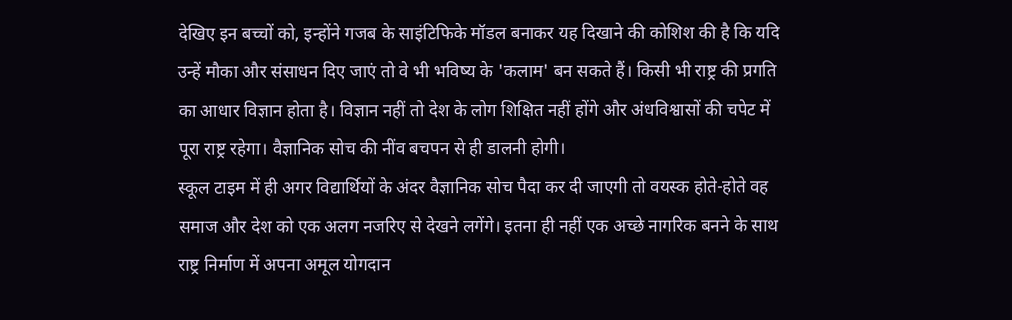देखिए इन बच्चों को, इन्होंने गजब के साइंटिफिके मॉडल बनाकर यह दिखाने की कोशिश की है कि यदि उन्हें मौका और संसाधन दिए जाएं तो वे भी भविष्य के 'कलाम' बन सकते हैं। किसी भी राष्ट्र की प्रगति का आधार विज्ञान होता है। विज्ञान नहीं तो देश के लोग शिक्षित नहीं होंगे और अंधविश्वासों की चपेट में पूरा राष्ट्र रहेगा। वैज्ञानिक सोच की नींव बचपन से ही डालनी होगी।
स्कूल टाइम में ही अगर विद्यार्थियों के अंदर वैज्ञानिक सोच पैदा कर दी जाएगी तो वयस्क होते-होते वह समाज और देश को एक अलग नजरिए से देखने लगेंगे। इतना ही नहीं एक अच्छे नागरिक बनने के साथ राष्ट्र निर्माण में अपना अमूल योगदान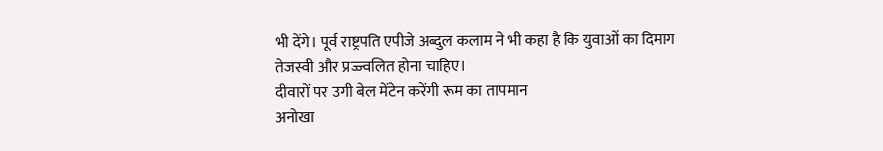भी देंगे। पूर्व राष्ट्रपति एपीजे अब्दुल कलाम ने भी कहा है कि युवाओं का दिमाग तेजस्वी और प्रज्ज्वलित होना चाहिए।
दीवारों पर उगी बेल मेंटेन करेंगी रूम का तापमान
अनोखा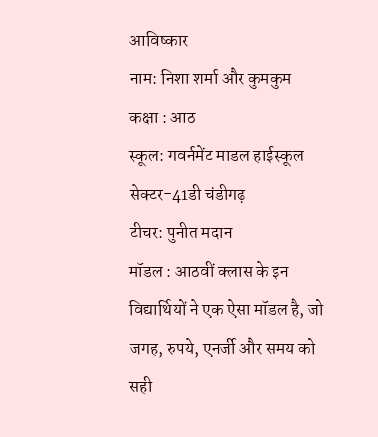आविष्कार
नाम: निशा शर्मा और कुमकुम
कक्षा : आठ
स्कूल: गवर्नमेंट माडल हाईस्कूल सेक्टर-41डी चंडीगढ़
टीचर: पुनीत मदान
मॉडल : आठवीं क्लास के इन विद्यार्थियों ने एक ऐसा मॉडल है, जो जगह, रुपये, एनर्जी और समय को सही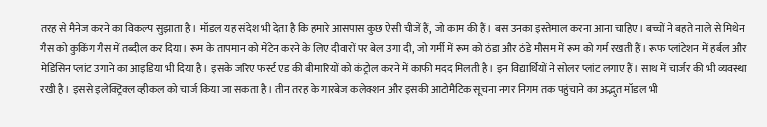तरह से मैनेज करने का विकल्प सुझाता है। मॉडल यह संदेश भी देता है कि हमारे आसपास कुछ ऐसी चीजें हैं, जो काम की हैं। बस उनका इस्तेमाल करना आना चाहिए। बच्चों ने बहते नाले से मिथेन गैस को कुकिंग गैस में तब्दील कर दिया। रूम के तापमान को मेंटेन करने के लिए दीवारों पर बेल उगा दी, जो गर्मी में रूम को ठंडा और ठंडे मौसम में रूम को गर्म रखती हैं। रूफ प्लांटेशन में हर्बल और मेडिसिन प्लांट उगाने का आइडिया भी दिया है। इसके जरिए फर्स्ट एड की बीमारियों को कंट्रोल करने में काफी मदद मिलती है। इन विद्यार्थियों ने सोलर प्लांट लगाए हैं। साथ में चार्जर की भी व्यवस्था रखी है। इससे इलेक्ट्रिक्ल व्हीकल को चार्ज किया जा सकता है। तीन तरह के गारबेज कलेक्शन और इसकी आटोमैटिक सूचना नगर निगम तक पहुंचाने का अद्भुत मॉडल भी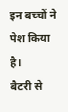इन बच्चों ने पेश किया है।
बैटरी से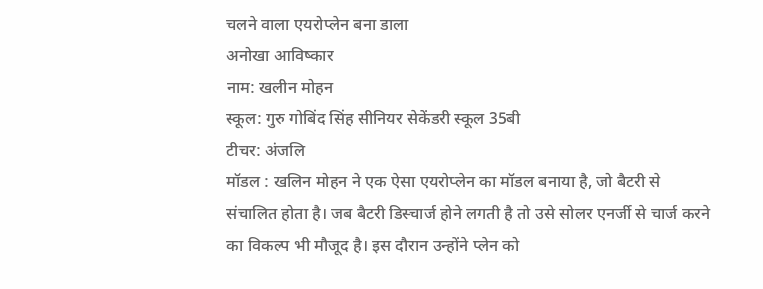चलने वाला एयरोप्लेन बना डाला
अनोखा आविष्कार
नाम: खलीन मोहन
स्कूल: गुरु गोबिंद सिंह सीनियर सेकेंडरी स्कूल 35बी
टीचर: अंजलि
मॉडल : खलिन मोहन ने एक ऐसा एयरोप्लेन का मॉडल बनाया है, जो बैटरी से संचालित होता है। जब बैटरी डिस्चार्ज होने लगती है तो उसे सोलर एनर्जी से चार्ज करने का विकल्प भी मौजूद है। इस दौरान उन्होंने प्लेन को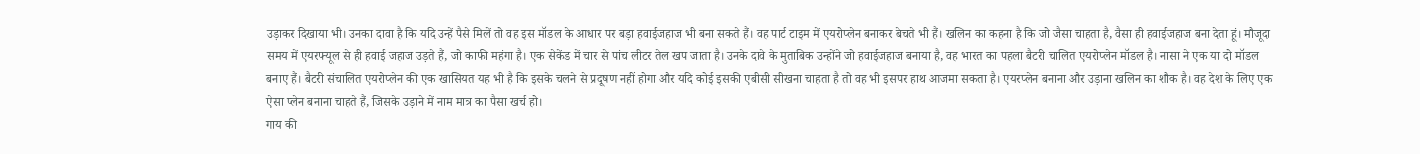उड़ाकर दिखाया भी। उनका दावा है कि यदि उन्हें पैसे मिलें तो वह इस मॉडल के आधार पर बड़ा हवाईजहाज भी बना सकते हैं। वह पार्ट टाइम में एयरोप्लेन बनाकर बेचते भी हैं। खलिन का कहना है कि जो जैसा चाहता है, वैसा ही हवाईजहाज बना देता हूं। मौजूदा समय में एयरफ्यूल से ही हवाई जहाज उड़ते हैं, जो काफी महंगा है। एक सेकेंड में चार से पांच लीटर तेल खप जाता है। उनके दावे के मुताबिक उन्होंने जो हवाईजहाज बनाया है, वह भारत का पहला बैटरी चालित एयरोप्लेन मॉडल है। नासा ने एक या दो मॉडल बनाए हैं। बैटरी संचालित एयरोप्लेन की एक खासियत यह भी है कि इसके चलने से प्रदूषण नहीं होगा और यदि कोई इसकी एबीसी सीखना चाहता है तो वह भी इसपर हाथ आजमा सकता है। एयरप्लेन बनाना और उड़ाना खलिन का शौक है। वह देश के लिए एक ऐसा प्लेन बनाना चाहते हैं, जिसके उड़ाने में नाम मात्र का पैसा खर्च हो।
गाय की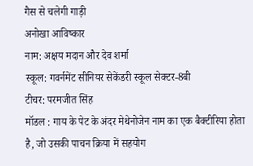गैस से चलेगी गाड़ी
अनोखा आविष्कार
नाम: अक्षय मदान और देव शर्मा
स्कूल: गवर्नमेंट सीनियर सेकेंडरी स्कूल सेक्टर-8बी
टीचर: परमजीत सिंह
मॉडल : गाय के पेट के अंदर मेथेनोजेन नाम का एक बैक्टीरिया होता है, जो उसकी पाचन क्रिया में सहयोग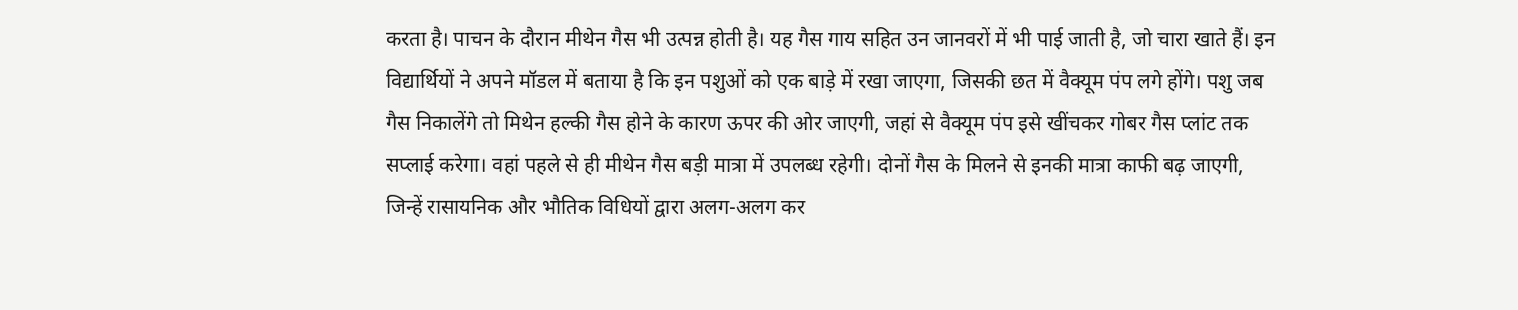करता है। पाचन के दौरान मीथेन गैस भी उत्पन्न होती है। यह गैस गाय सहित उन जानवरों में भी पाई जाती है, जो चारा खाते हैं। इन विद्यार्थियों ने अपने मॉडल में बताया है कि इन पशुओं को एक बाड़े में रखा जाएगा, जिसकी छत में वैक्यूम पंप लगे होंगे। पशु जब गैस निकालेंगे तो मिथेन हल्की गैस होने के कारण ऊपर की ओर जाएगी, जहां से वैक्यूम पंप इसे खींचकर गोबर गैस प्लांट तक सप्लाई करेगा। वहां पहले से ही मीथेन गैस बड़ी मात्रा में उपलब्ध रहेगी। दोनों गैस के मिलने से इनकी मात्रा काफी बढ़ जाएगी, जिन्हें रासायनिक और भौतिक विधियों द्वारा अलग-अलग कर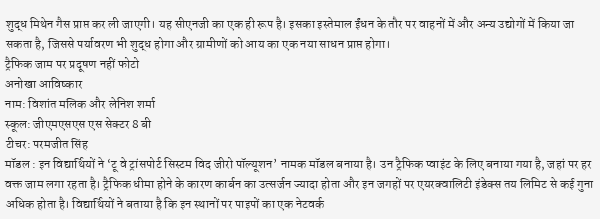शुद्ध मिथेन गैस प्राप्त कर ली जाएगी। यह सीएनजी का एक ही रूप है। इसका इस्तेमाल ईंधन के तौर पर वाहनों में और अन्य उद्योगों में किया जा सकता है, जिससे पर्यावरण भी शुद्ध होगा और ग्रामीणों को आय का एक नया साधन प्राप्त होगा।
ट्रैफिक जाम पर प्रदूषण नहीं फोटो
अनोखा आविष्कार
नाम: विशांत मलिक और लेनिश शर्मा
स्कूल: जीएमएसएस एस सेक्टर 8 बी
टीचर: परमजीत सिंह
मॉडल : इन विद्यार्थियों ने ‘टू वे ट्रांसपोर्ट सिस्टम विद जीरो पॉल्यूशन’ नामक मॉडल बनाया है। उन ट्रैफिक प्वाइंट के लिए बनाया गया है, जहां पर हर वक्त जाम लगा रहता है। ट्रैफिक धीमा होने के कारण कार्बन का उत्सर्जन ज्यादा होता और इन जगहों पर एयरक्वालिटी इंडेक्स तय लिमिट से कई गुना अधिक होता है। विद्यार्थियों ने बताया है कि इन स्थानों पर पाइपों का एक नेटवर्क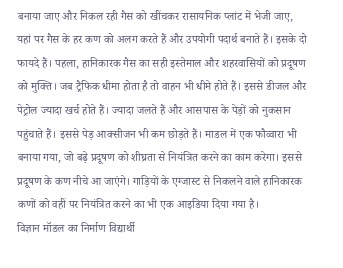बनाया जाए और निकल रही गैस को खींचकर रासायनिक प्लांट में भेजी जाए, यहां पर गैस के हर कण को अलग करते हैं और उपयोगी पदार्थ बनाते हैं। इसके दो फायदे हैं। पहला, हानिकारक गैस का सही इस्तेमाल और शहरवासियों को प्रदूषण को मुक्ति। जब ट्रैफिक धीमा होता है तो वाहन भी धीमे होते हैं। इससे डीजल और पेट्रोल ज्यादा खर्च होते हैं। ज्यादा जलते हैं और आसपास के पेड़ों को नुकसान पहुंचाते हैं। इससे पेड़ आक्सीजन भी कम छोड़ते हैं। माडल में एक फौव्वारा भी बनाया गया, जो बढ़े प्रदूषण को शीघ्रता से नियंत्रित करने का काम करेगा। इससे प्रदूषण के कण नीचे आ जाएंगे। गाड़ियों के एग्जास्ट से निकलने वाले हानिकारक कणों को वहीं पर नियंत्रित करने का भी एक आइडिया दिया गया है।
विज्ञान मॉडल का निर्माण विद्यार्थी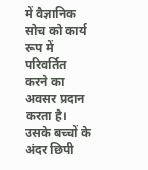में वैज्ञानिक सोच को कार्य रूप में परिवर्तित करने का अवसर प्रदान करता है। उसके बच्चों के अंदर छिपी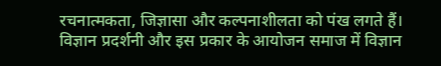रचनात्मकता, जिज्ञासा और कल्पनाशीलता को पंख लगते हैं। विज्ञान प्रदर्शनी और इस प्रकार के आयोजन समाज में विज्ञान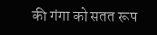की गंगा को सतत रूप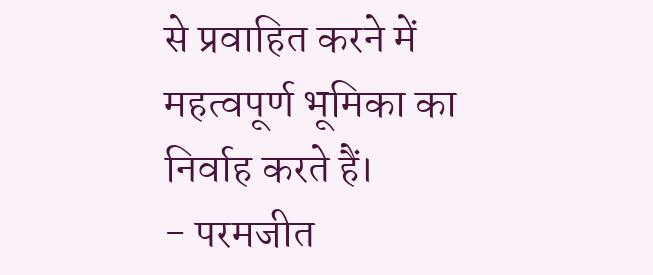से प्रवाहित करने में महत्वपूर्ण भूमिका का निर्वाह करते हैं।
- परमजीत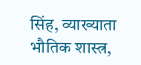सिंह, व्याख्याता भौतिक शास्त्र,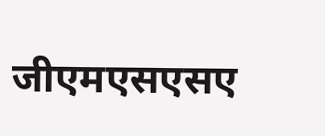जीएमएसएसए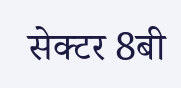सेक्टर 8बी